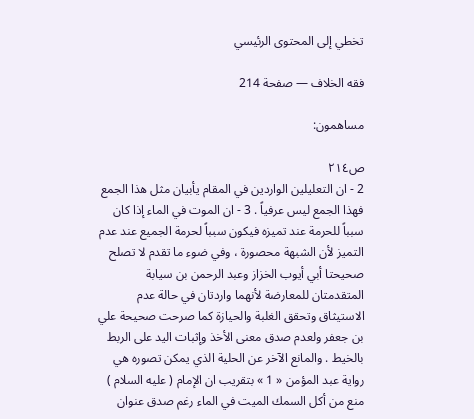تخطي إلى المحتوى الرئيسي

فقه الخلاف — صفحة 214

مساهمون:

ص٢١٤
2 - ان التعليلين الواردين في المقام يأبيان مثل هذا الجمع فهذا الجمع ليس عرفياً . 3 - ان الموت في الماء إذا كان سبباً للحرمة عند تميزه فيكون سبباً لحرمة الجميع عند عدم التميز لأن الشبهة محصورة ، وفي ضوء ما تقدم لا تصلح صحيحتا أبي أيوب الخزاز وعبد الرحمن بن سيابة المتقدمتان للمعارضة لأنهما واردتان في حالة عدم الاستيثاق وتحقق الغلبة والحيازة كما صرحت صحيحة علي بن جعفر ولعدم صدق معنى الأخذ وإثبات اليد على الربط بالخيط . والمانع الآخر عن الحلية الذي يمكن تصوره هي رواية عبد المؤمن « 1 » بتقريب ان الإمام ( عليه السلام ) منع من أكل السمك الميت في الماء رغم صدق عنوان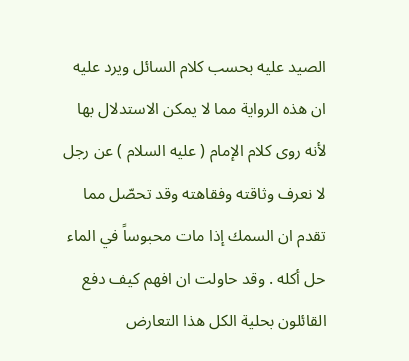الصيد عليه بحسب كلام السائل ويرد عليه ان هذه الرواية مما لا يمكن الاستدلال بها لأنه روى كلام الإمام ( عليه السلام ) عن رجل لا نعرف وثاقته وفقاهته وقد تحصّل مما تقدم ان السمك إذا مات محبوساً في الماء حل أكله . وقد حاولت ان افهم كيف دفع القائلون بحلية الكل هذا التعارض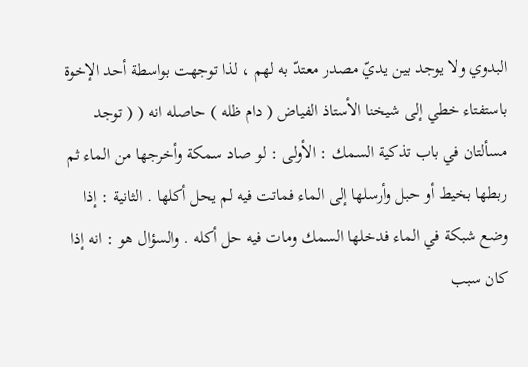البدوي ولا يوجد بين يديّ مصدر معتدّ به لهم ، لذا توجهت بواسطة أحد الإخوة باستفتاء خطي إلى شيخنا الأستاذ الفياض ( دام ظله ) حاصله انه ( ( توجد مسألتان في باب تذكية السمك : الأولى : لو صاد سمكة وأخرجها من الماء ثم ربطها بخيط أو حبل وأرسلها إلى الماء فماتت فيه لم يحل أكلها . الثانية : إذا وضع شبكة في الماء فدخلها السمك ومات فيه حل أكله . والسؤال هو : انه إذا كان سبب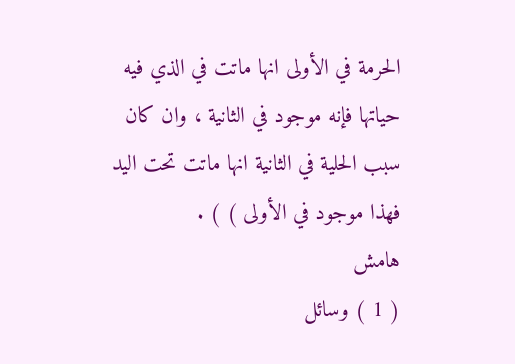الحرمة في الأولى انها ماتت في الذي فيه حياتها فإنه موجود في الثانية ، وان كان سبب الحلية في الثانية انها ماتت تحت اليد فهذا موجود في الأولى ) ) .
هامش
( 1 ) وسائل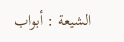الشيعة : أبواب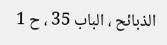الذبائح ، الباب 35 ، ح 1